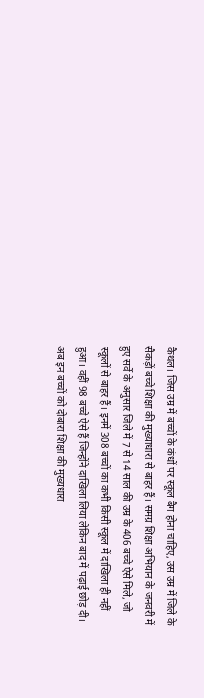कैथल। जिस उम्र में बच्चों के कंधों पर स्कूल बैग होना चाहिए, उस उम्र में जिले के सैकड़ों बच्चे शिक्षा की मुख्याधारा से बाहर हैं। समग्र शिक्षा अभियान के जनवरी में हुए सर्वे के अनुसार जिले में 7 से 14 साल की उम्र के 406 बच्चे ऐसे मिले, जो स्कूलों से बाहर हैं। इनमें 308 बच्चों का कभी किसी स्कूल में दाखिला ही नहीं हुआ। वहीं 98 बच्चे ऐसे हैं जिन्होंने दाखिला लिया लेकिन बाद में पढ़ाई छोड़ दी।
अब इन बच्चों को दोबारा शिक्षा की मुख्यधारा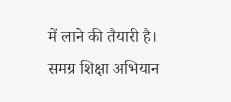में लाने की तैयारी है। समग्र शिक्षा अभियान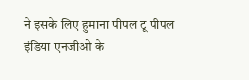ने इसके लिए हुमाना पीपल टू पीपल इंडिया एनजीओ के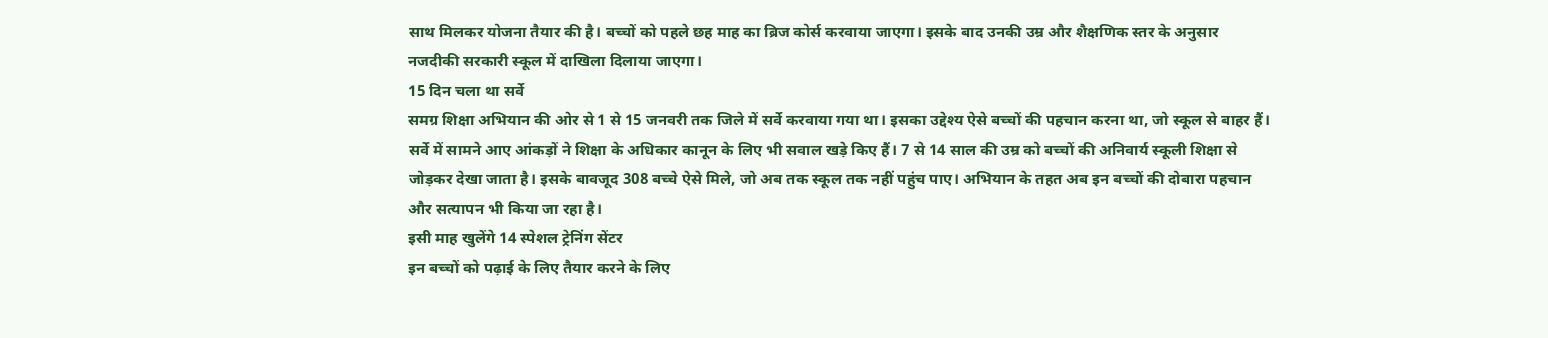साथ मिलकर योजना तैयार की है। बच्चों को पहले छह माह का ब्रिज कोर्स करवाया जाएगा। इसके बाद उनकी उम्र और शैक्षणिक स्तर के अनुसार नजदीकी सरकारी स्कूल में दाखिला दिलाया जाएगा।
15 दिन चला था सर्वे
समग्र शिक्षा अभियान की ओर से 1 से 15 जनवरी तक जिले में सर्वे करवाया गया था। इसका उद्देश्य ऐसे बच्चों की पहचान करना था, जो स्कूल से बाहर हैं। सर्वे में सामने आए आंकड़ों ने शिक्षा के अधिकार कानून के लिए भी सवाल खड़े किए हैं। 7 से 14 साल की उम्र को बच्चों की अनिवार्य स्कूली शिक्षा से जोड़कर देखा जाता है। इसके बावजूद 308 बच्चे ऐसे मिले, जो अब तक स्कूल तक नहीं पहुंच पाए। अभियान के तहत अब इन बच्चों की दोबारा पहचान और सत्यापन भी किया जा रहा है।
इसी माह खुलेंगे 14 स्पेशल ट्रेनिंग सेंटर
इन बच्चों को पढ़ाई के लिए तैयार करने के लिए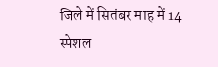जिले में सितंबर माह में 14 स्पेशल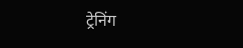ट्रेनिंग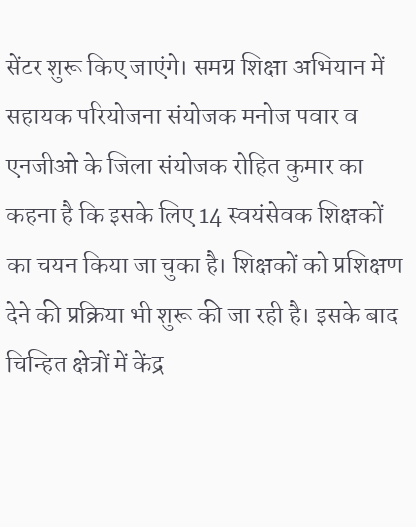सेंटर शुरू किए जाएंगे। समग्र शिक्षा अभियान में सहायक परियोजना संयोजक मनोज पवार व एनजीओ के जिला संयोजक रोहित कुमार का कहना है कि इसके लिए 14 स्वयंसेवक शिक्षकों का चयन किया जा चुका है। शिक्षकों को प्रशिक्षण देने की प्रक्रिया भी शुरू की जा रही है। इसके बाद चिन्हित क्षेत्रों में केंद्र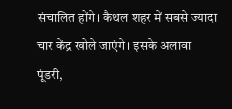संचालित होंगे। कैथल शहर में सबसे ज्यादा चार केंद्र खोले जाएंगे। इसके अलावा पूंडरी,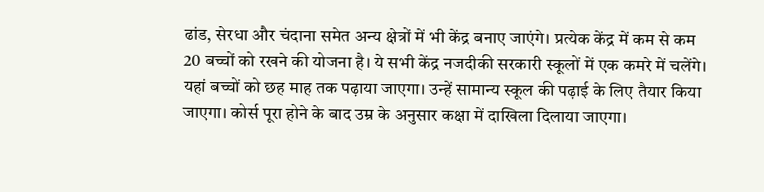ढांड, सेरधा और चंदाना समेत अन्य क्षेत्रों में भी केंद्र बनाए जाएंगे। प्रत्येक केंद्र में कम से कम 20 बच्चों को रखने की योजना है। ये सभी केंद्र नजदीकी सरकारी स्कूलों में एक कमरे में चलेंगे। यहां बच्चों को छह माह तक पढ़ाया जाएगा। उन्हें सामान्य स्कूल की पढ़ाई के लिए तैयार किया जाएगा। कोर्स पूरा होने के बाद उम्र के अनुसार कक्षा में दाखिला दिलाया जाएगा।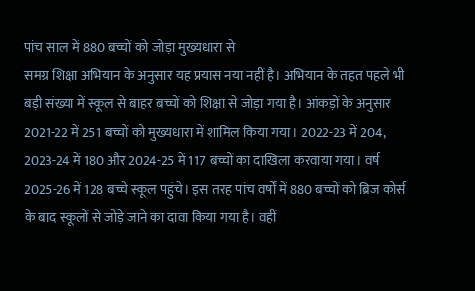पांच साल में 880 बच्चों को जोड़ा मुख्यधारा से
समग्र शिक्षा अभियान के अनुसार यह प्रयास नया नहीं है। अभियान के तहत पहले भी बड़ी संख्या में स्कूल से बाहर बच्चों को शिक्षा से जोड़ा गया है। आंकड़ों के अनुसार 2021-22 में 251 बच्चों को मुख्यधारा में शामिल किया गया। 2022-23 में 204, 2023-24 में 180 और 2024-25 में 117 बच्चों का दाखिला करवाया गया। वर्ष 2025-26 में 128 बच्चे स्कूल पहुंचे। इस तरह पांच वर्षों में 880 बच्चों को ब्रिज कोर्स के बाद स्कूलों से जोड़े जाने का दावा किया गया है। वहीं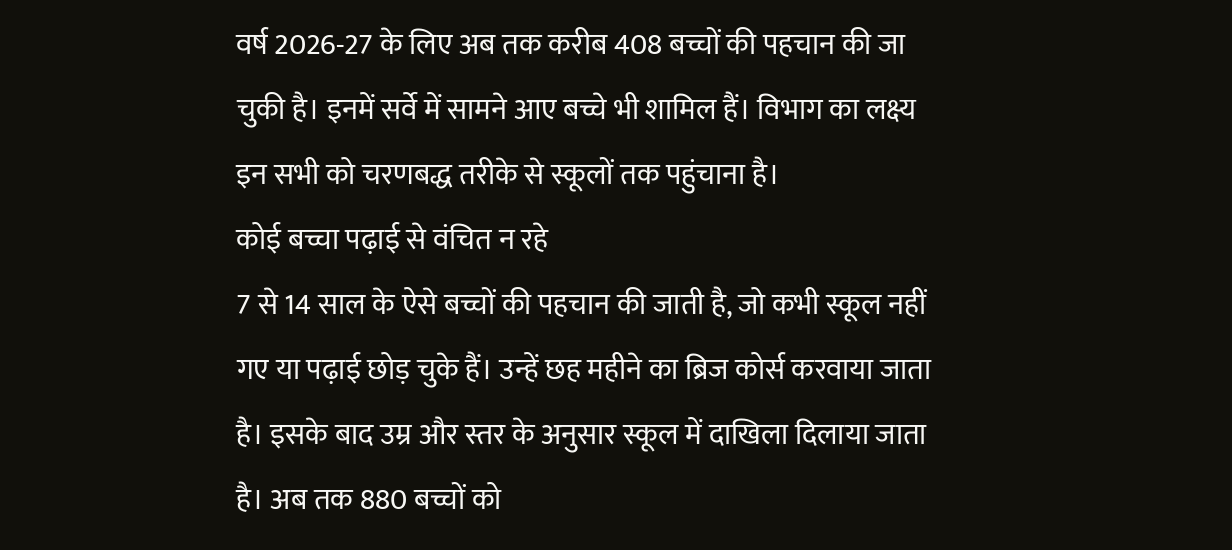वर्ष 2026-27 के लिए अब तक करीब 408 बच्चों की पहचान की जा चुकी है। इनमें सर्वे में सामने आए बच्चे भी शामिल हैं। विभाग का लक्ष्य इन सभी को चरणबद्ध तरीके से स्कूलों तक पहुंचाना है।
कोई बच्चा पढ़ाई से वंचित न रहे
7 से 14 साल के ऐसे बच्चों की पहचान की जाती है, जो कभी स्कूल नहीं गए या पढ़ाई छोड़ चुके हैं। उन्हें छह महीने का ब्रिज कोर्स करवाया जाता है। इसके बाद उम्र और स्तर के अनुसार स्कूल में दाखिला दिलाया जाता है। अब तक 880 बच्चों को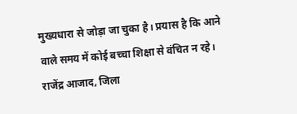मुख्यधारा से जोड़ा जा चुका है। प्रयास है कि आने वाले समय में कोई बच्चा शिक्षा से वंचित न रहे।
राजेंद्र आजाद, जिला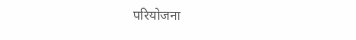परियोजना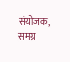संयोजक, समग्र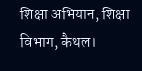शिक्षा अभियान, शिक्षा विभाग, कैथल।